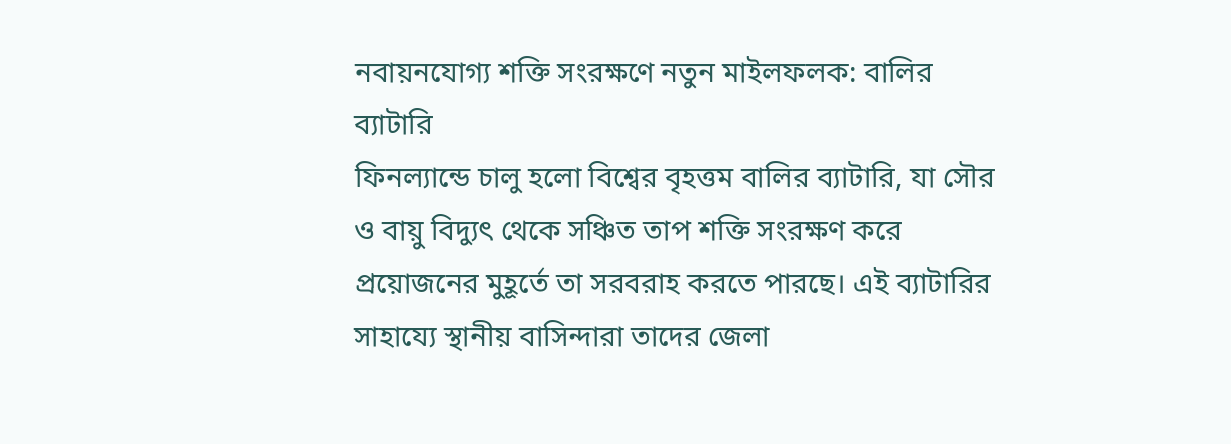নবায়নযোগ্য শক্তি সংরক্ষণে নতুন মাইলফলক: বালির ব্যাটারি
ফিনল্যান্ডে চালু হলো বিশ্বের বৃহত্তম বালির ব্যাটারি, যা সৌর ও বায়ু বিদ্যুৎ থেকে সঞ্চিত তাপ শক্তি সংরক্ষণ করে প্রয়োজনের মুহূর্তে তা সরবরাহ করতে পারছে। এই ব্যাটারির সাহায্যে স্থানীয় বাসিন্দারা তাদের জেলা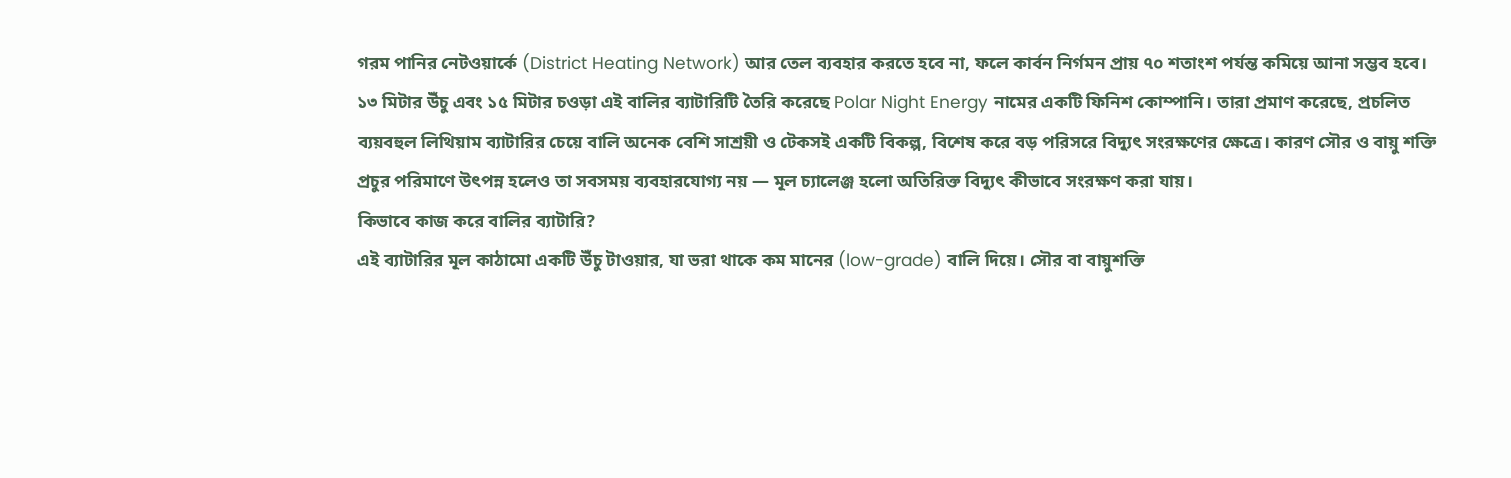গরম পানির নেটওয়ার্কে (District Heating Network) আর তেল ব্যবহার করতে হবে না, ফলে কার্বন নির্গমন প্রায় ৭০ শতাংশ পর্যন্ত কমিয়ে আনা সম্ভব হবে।
১৩ মিটার উঁচু এবং ১৫ মিটার চওড়া এই বালির ব্যাটারিটি তৈরি করেছে Polar Night Energy নামের একটি ফিনিশ কোম্পানি। তারা প্রমাণ করেছে, প্রচলিত ব্যয়বহুল লিথিয়াম ব্যাটারির চেয়ে বালি অনেক বেশি সাশ্রয়ী ও টেকসই একটি বিকল্প, বিশেষ করে বড় পরিসরে বিদ্যুৎ সংরক্ষণের ক্ষেত্রে। কারণ সৌর ও বায়ু শক্তি প্রচুর পরিমাণে উৎপন্ন হলেও তা সবসময় ব্যবহারযোগ্য নয় — মূল চ্যালেঞ্জ হলো অতিরিক্ত বিদ্যুৎ কীভাবে সংরক্ষণ করা যায়।
কিভাবে কাজ করে বালির ব্যাটারি?
এই ব্যাটারির মূল কাঠামো একটি উঁচু টাওয়ার, যা ভরা থাকে কম মানের (low-grade) বালি দিয়ে। সৌর বা বায়ুশক্তি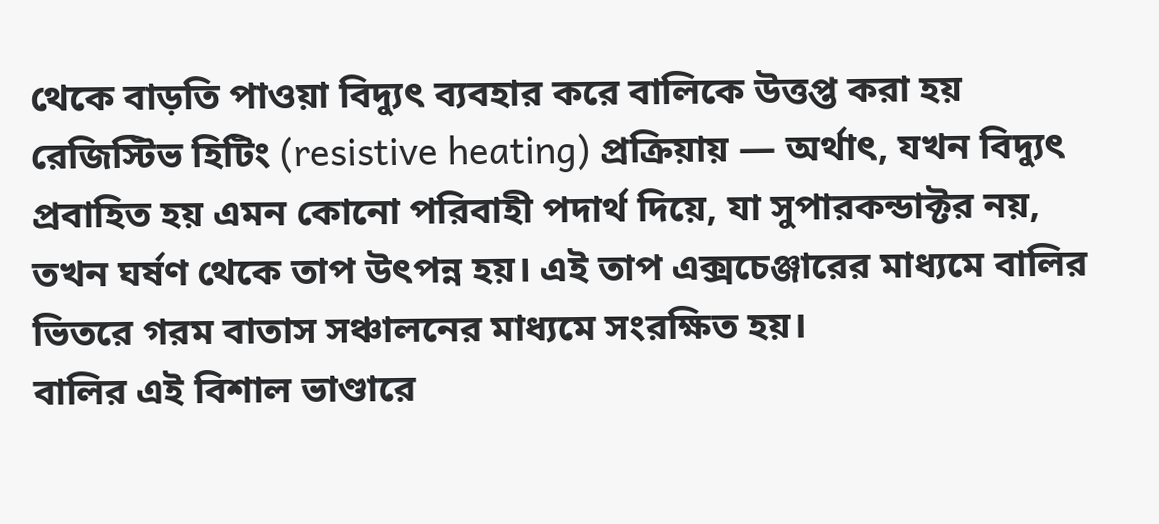থেকে বাড়তি পাওয়া বিদ্যুৎ ব্যবহার করে বালিকে উত্তপ্ত করা হয় রেজিস্টিভ হিটিং (resistive heating) প্রক্রিয়ায় — অর্থাৎ, যখন বিদ্যুৎ প্রবাহিত হয় এমন কোনো পরিবাহী পদার্থ দিয়ে, যা সুপারকন্ডাক্টর নয়, তখন ঘর্ষণ থেকে তাপ উৎপন্ন হয়। এই তাপ এক্সচেঞ্জারের মাধ্যমে বালির ভিতরে গরম বাতাস সঞ্চালনের মাধ্যমে সংরক্ষিত হয়।
বালির এই বিশাল ভাণ্ডারে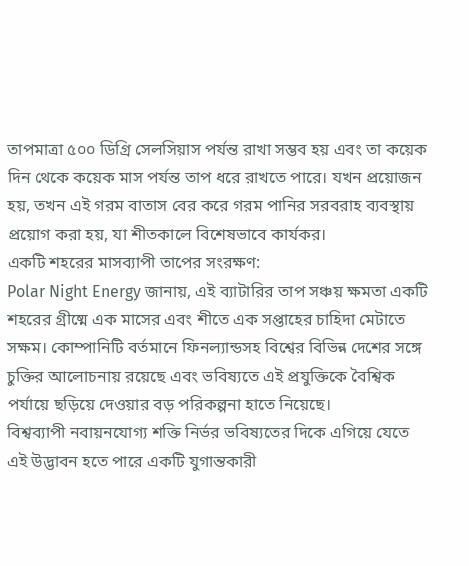তাপমাত্রা ৫০০ ডিগ্রি সেলসিয়াস পর্যন্ত রাখা সম্ভব হয় এবং তা কয়েক দিন থেকে কয়েক মাস পর্যন্ত তাপ ধরে রাখতে পারে। যখন প্রয়োজন হয়, তখন এই গরম বাতাস বের করে গরম পানির সরবরাহ ব্যবস্থায় প্রয়োগ করা হয়, যা শীতকালে বিশেষভাবে কার্যকর।
একটি শহরের মাসব্যাপী তাপের সংরক্ষণ:
Polar Night Energy জানায়, এই ব্যাটারির তাপ সঞ্চয় ক্ষমতা একটি শহরের গ্রীষ্মে এক মাসের এবং শীতে এক সপ্তাহের চাহিদা মেটাতে সক্ষম। কোম্পানিটি বর্তমানে ফিনল্যান্ডসহ বিশ্বের বিভিন্ন দেশের সঙ্গে চুক্তির আলোচনায় রয়েছে এবং ভবিষ্যতে এই প্রযুক্তিকে বৈশ্বিক পর্যায়ে ছড়িয়ে দেওয়ার বড় পরিকল্পনা হাতে নিয়েছে।
বিশ্বব্যাপী নবায়নযোগ্য শক্তি নির্ভর ভবিষ্যতের দিকে এগিয়ে যেতে এই উদ্ভাবন হতে পারে একটি যুগান্তকারী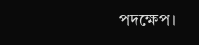পদক্ষেপ।